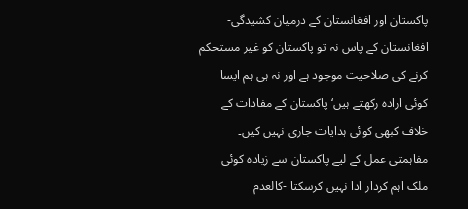پاکستان اور افغانستان کے درمیان کشیدگی-افغانستان کے پاس نہ تو پاکستان کو غیر مستحکم کرنے کی صلاحیت موجود ہے اور نہ ہی ہم ایسا کوئی ارادہ رکھتے ہیں‘ پاکستان کے مفادات کے خلاف کبھی کوئی ہدایات جاری نہیں کیں۔ مفاہمتی عمل کے لیے پاکستان سے زیادہ کوئی ملک اہم کردار ادا نہیں کرسکتا -کالعدم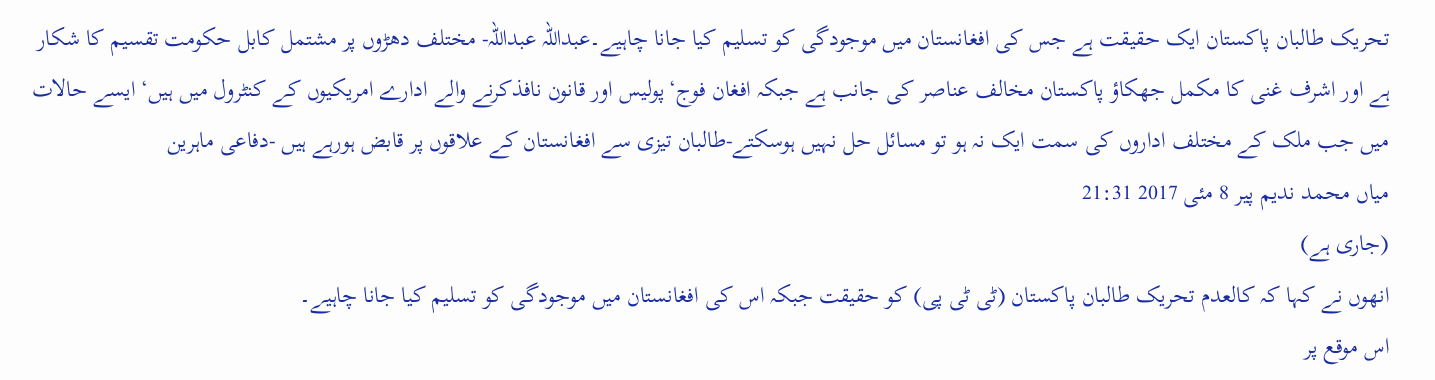تحریک طالبان پاکستان ایک حقیقت ہے جس کی افغانستان میں موجودگی کو تسلیم کیا جانا چاہیے۔عبداللہ عبداللہ- مختلف دھڑوں پر مشتمل کابل حکومت تقسیم کا شکار ہے اور اشرف غنی کا مکمل جھکاؤ پاکستان مخالف عناصر کی جانب ہے جبکہ افغان فوج‘پولیس اور قانون نافذکرنے والے ادارے امریکیوں کے کنٹرول میں ہیں‘ ایسے حالات میں جب ملک کے مختلف اداروں کی سمت ایک نہ ہو تو مسائل حل نہیں ہوسکتے-طالبان تیزی سے افغانستان کے علاقوں پر قابض ہورہے ہیں -دفاعی ماہرین
میاں محمد ندیم پیر 8 مئی 2017 21:31
(جاری ہے)
انھوں نے کہا کہ کالعدم تحریک طالبان پاکستان (ٹی ٹی پی) کو حقیقت جبکہ اس کی افغانستان میں موجودگی کو تسلیم کیا جانا چاہیے۔
اس موقع پر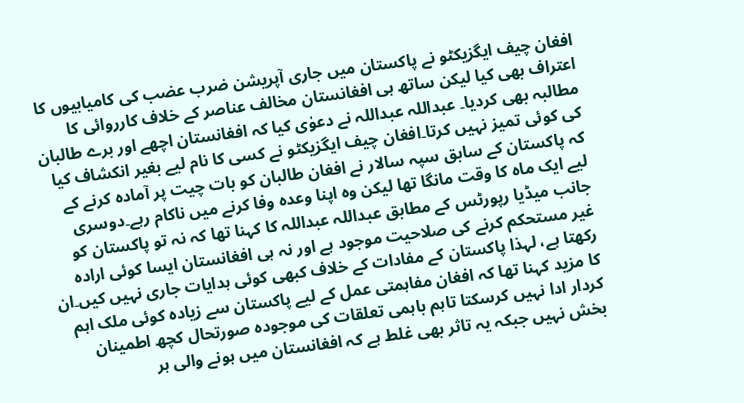افغان چیف ایگزیکٹو نے پاکستان میں جاری آپریشن ضرب عضب کی کامیابیوں کا اعتراف بھی کیا لیکن ساتھ ہی افغانستان مخالف عناصر کے خلاف کارروائی کا مطالبہ بھی کردیا۔ عبداللہ عبداللہ نے دعوٰی کیا کہ افغانستان اچھے اور برے طالبان کی کوئی تمیز نہیں کرتا۔افغان چیف ایگزیکٹو نے کسی کا نام لیے بغیر انکشاف کیا کہ پاکستان کے سابق سپہ سالار نے افغان طالبان کو بات چیت پر آمادہ کرنے کے لیے ایک ماہ کا وقت مانگا تھا لیکن وہ اپنا وعدہ وفا کرنے میں ناکام رہے۔دوسری جانب میڈیا رپورٹس کے مطابق عبداللہ عبداللہ کا کہنا تھا کہ نہ تو پاکستان کو غیر مستحکم کرنے کی صلاحیت موجود ہے اور نہ ہی افغانستان ایسا کوئی ارادہ رکھتا ہے، لہذا پاکستان کے مفادات کے خلاف کبھی کوئی ہدایات جاری نہیں کیں۔ان کا مزید کہنا تھا کہ افغان مفاہمتی عمل کے لیے پاکستان سے زیادہ کوئی ملک اہم کردار ادا نہیں کرسکتا تاہم باہمی تعلقات کی موجودہ صورتحال کچھ اطمینان بخش نہیں جبکہ یہ تاثر بھی غلط ہے کہ افغانستان میں ہونے والی ہر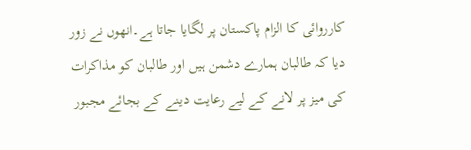کارروائی کا الزام پاکستان پر لگایا جاتا ہے۔انھوں نے زور دیا کہ طالبان ہمارے دشمن ہیں اور طالبان کو مذاکرات کی میز پر لانے کے لیے رعایت دینے کے بجائے مجبور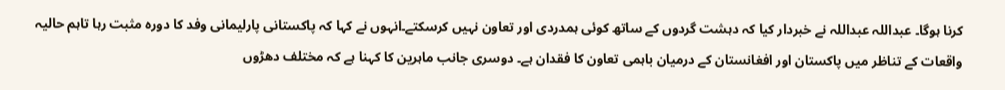کرنا ہوگا۔ عبداللہ عبداللہ نے خبردار کیا کہ دہشت گردوں کے ساتھ کوئی ہمدردی اور تعاون نہیں کرسکتے۔انہوں نے کہا کہ پاکستانی پارلیمانی وفد کا دورہ مثبت رہا تاہم حالیہ واقعات کے تناظر میں پاکستان اور افغانستان کے درمیان باہمی تعاون کا فقدان ہے۔ دوسری جانب ماہرین کا کہنا ہے کہ مختلف دھڑوں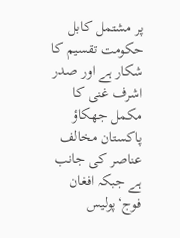پر مشتمل کابل حکومت تقسیم کا شکار ہے اور صدر اشرف غنی کا مکمل جھکاؤ پاکستان مخالف عناصر کی جانب ہے جبکہ افغان فوج‘پولیس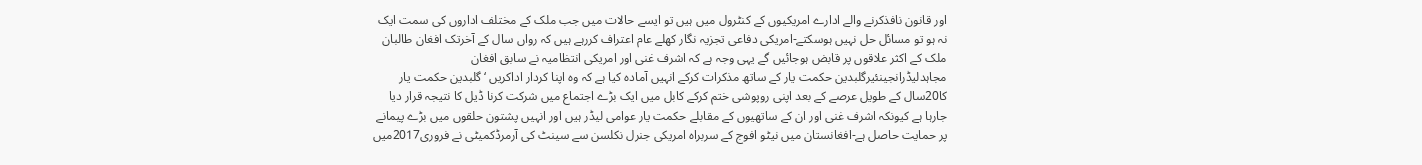اور قانون نافذکرنے والے ادارے امریکیوں کے کنٹرول میں ہیں تو ایسے حالات میں جب ملک کے مختلف اداروں کی سمت ایک نہ ہو تو مسائل حل نہیں ہوسکتے-امریکی دفاعی تجزیہ نگار کھلے عام اعتراف کررہے ہیں کہ رواں سال کے آخرتک افغان طالبان ملک کے اکثر علاقوں پر قابض ہوجائیں گے یہی وجہ ہے کہ اشرف غنی اور امریکی انتظامیہ نے سابق افغان مجاہدلیڈرانجینئیرگلبدین حکمت یار کے ساتھ مذکرات کرکے انہیں آمادہ کیا ہے کہ وہ اپنا کردار اداکریں ‘گلبدین حکمت یار کا20سال کے طویل عرصے کے بعد اپنی روپوشی ختم کرکے کابل میں ایک بڑے اجتماع میں شرکت کرنا ڈیل کا نتیجہ قرار دیا جارہا ہے کیونکہ اشرف غنی اور ان کے ساتھیوں کے مقابلے حکمت یار عوامی لیڈر ہیں اور انہیں پشتون حلقوں میں بڑے پیمانے پر حمایت حاصل ہے-افغانستان میں نیٹو افوج کے سربراہ امریکی جنرل نکلسن سے سینٹ کی آرمرڈکمیٹی نے فروری2017میں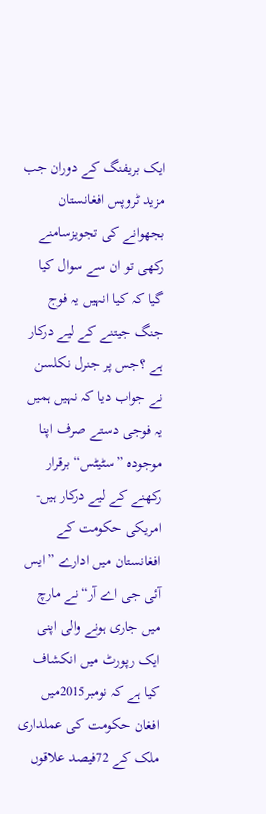ایک بریفنگ کے دوران جب مزید ٹروپس افغانستان بجھوانے کی تجویزسامنے رکھی تو ان سے سوال کیا گیا کہ کیا انہیں یہ فوج جنگ جیتنے کے لیے درکار ہے ؟جس پر جنرل نکلسن نے جواب دیا کہ نہیں ہمیں یہ فوجی دستے صرف اپنا موجودہ ”سٹیٹس“برقرار رکھنے کے لیے درکار ہیں-امریکی حکومت کے افغانستان میں ادارے ”ایس آئی جی اے آر“نے مارچ میں جاری ہونے والی اپنی ایک رپورٹ میں انکشاف کیا ہے کہ نومبر2015میں افغان حکومت کی عملداری ملک کے 72فیصد علاقوں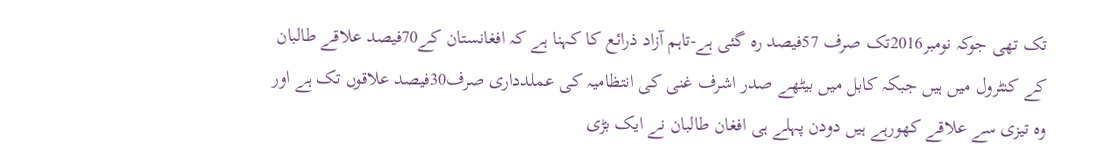تک تھی جوکہ نومبر2016تک صرف 57فیصد رہ گئی ہے-تاہم آزاد ذرائع کا کہنا ہے کہ افغانستان کے70فیصد علاقے طالبان کے کنٹرول میں ہیں جبکہ کابل میں بیٹھے صدر اشرف غنی کی انتظامیہ کی عملدداری صرف30فیصد علاقوں تک ہے اور وہ تیزی سے علاقے کھورہے ہیں دودن پہلے ہی افغان طالبان نے ایک بڑی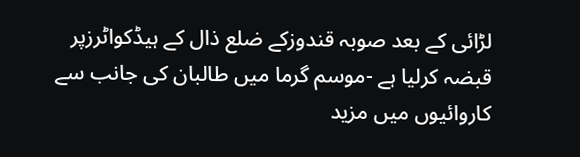لڑائی کے بعد صوبہ قندوزکے ضلع ذال کے ہیڈکواٹرزپر قبضہ کرلیا ہے -موسم گرما میں طالبان کی جانب سے کاروائیوں میں مزید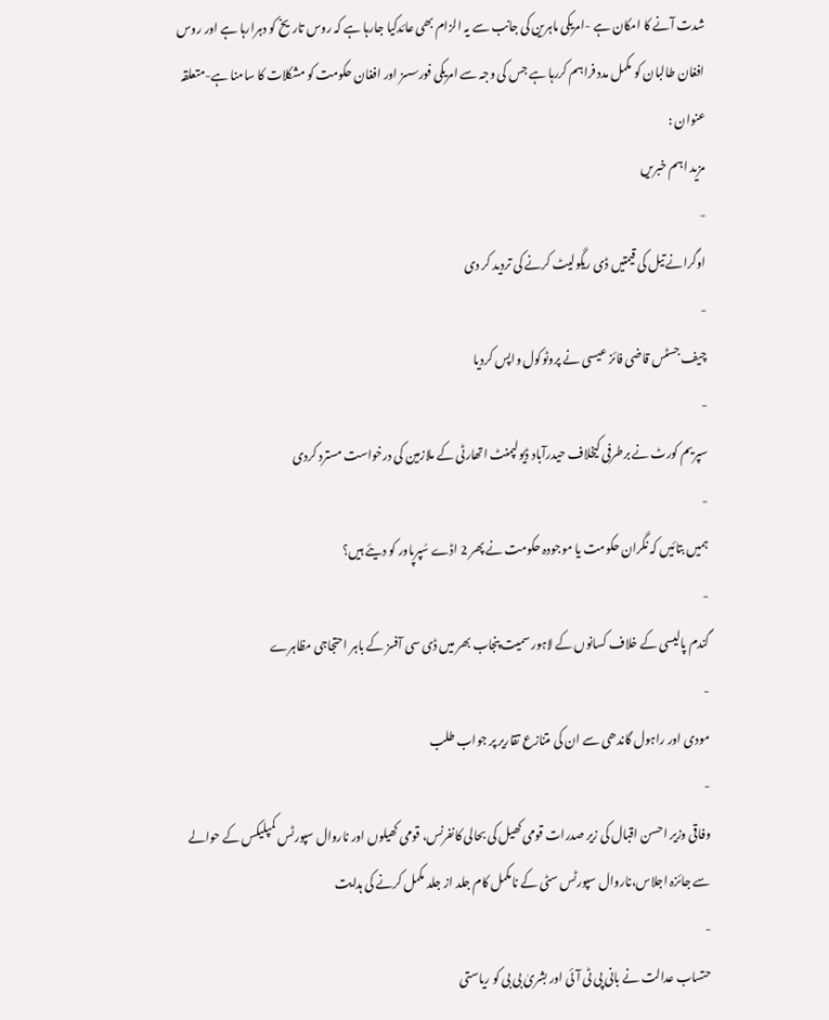شدت آنے کا امکان ہے -امریکی ماہرین کی جانب سے یہ الزام بھی عائدکیا جارہا ہے کہ روس تاریخ کو دہرارہا ہے اور روس افغان طالبان کو مکمل مدد فراہم کررہا ہے جس کی وجہ سے امریکی فورسسز اور افغان حکومت کو مشکلات کا سامنا ہے-متعلقہ عنوان :
مزید اہم خبریں
-
اوگرانے تیل کی قیمتیں ڈی ریگولیٹ کرنے کی تردید کر دی
-
چیف جسٹس قاضی فائز عیسی نے پروٹوکول واپس کردیا
-
سپریم کورٹ نے برطرفی کیخلاف حیدرآباد ڈیولپمنٹ اتھارٹی کے ملازمین کی درخواست مسترد کردی
-
ہمیں بتائیں کہ نگران حکومت یا موجودہ حکومت نے پھر 2 اڈے سُپرپاور کو دیئے ہیں؟
-
گندم پالیسی کے خلاف کسانوں کے لاہور سمیت پنجاب بھر میں ڈی سی آفسز کے باہر احتجاجی مظاہرے
-
مودی اور راہول گاندھی سے ان کی متنازع تقاریر پر جواب طلب
-
وفاقی وزیر احسن اقبال کی زیر صدرات قومی کھیل کی بحالی کانفرنس، قومی کھیلوں اور ناروال سپورٹس کمپلیکس کے حوالے سے جائزہ اجلاس،ناروال سپورٹس سٹی کے نامکمل کام جلد از جلد مکمل کرنے کی ہدایت
-
حتساب عدالت نے بانی پی ٹی آئی اور بشریٰ بی بی کو ریاستی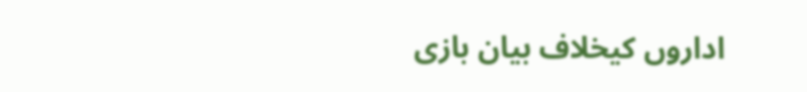اداروں کیخلاف بیان بازی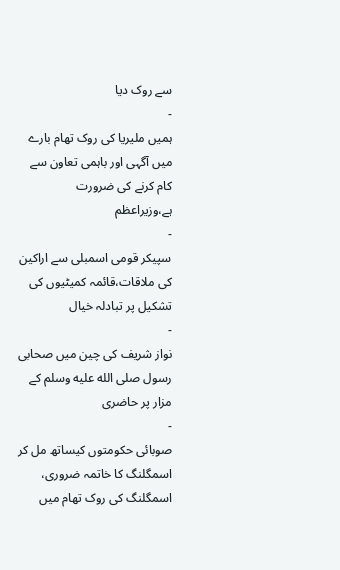سے روک دیا
-
ہمیں ملیریا کی روک تھام بارے میں آگہی اور باہمی تعاون سے کام کرنے کی ضرورت ہے،وزیراعظم
-
سپیکر قومی اسمبلی سے اراکین کی ملاقات،قائمہ کمیٹیوں کی تشکیل پر تبادلہ خیال
-
نواز شریف کی چین میں صحابی رسول صلى الله عليه وسلم کے مزار پر حاضری
-
صوبائی حکومتوں کیساتھ مل کر اسمگلنگ کا خاتمہ ضروری، اسمگلنگ کی روک تھام میں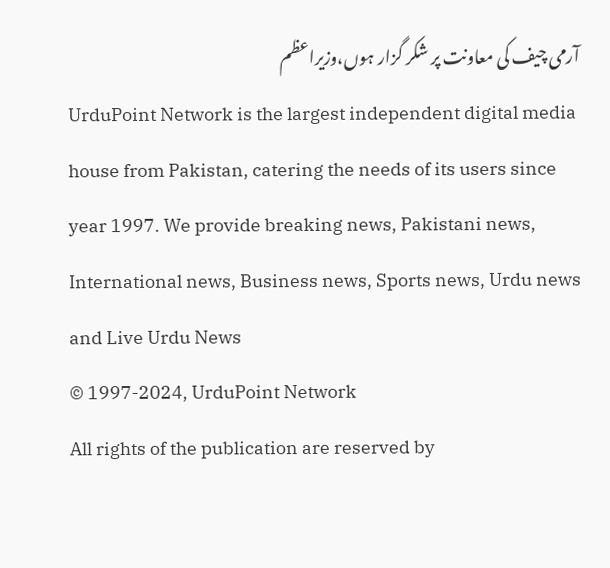آرمی چیف کی معاونت پر شکر گزار ہوں،وزیراعظم
UrduPoint Network is the largest independent digital media house from Pakistan, catering the needs of its users since year 1997. We provide breaking news, Pakistani news, International news, Business news, Sports news, Urdu news and Live Urdu News
© 1997-2024, UrduPoint Network
All rights of the publication are reserved by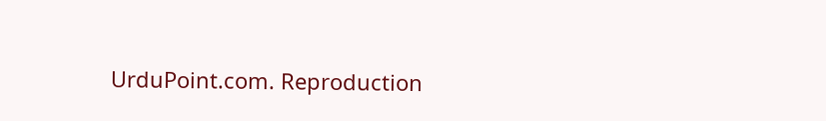UrduPoint.com. Reproduction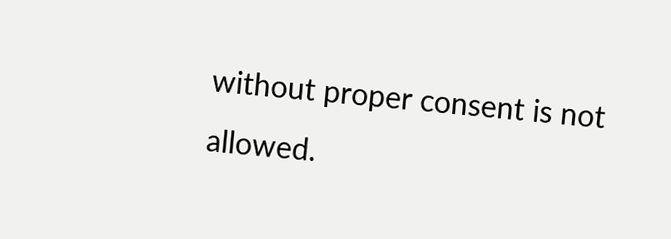without proper consent is not allowed.